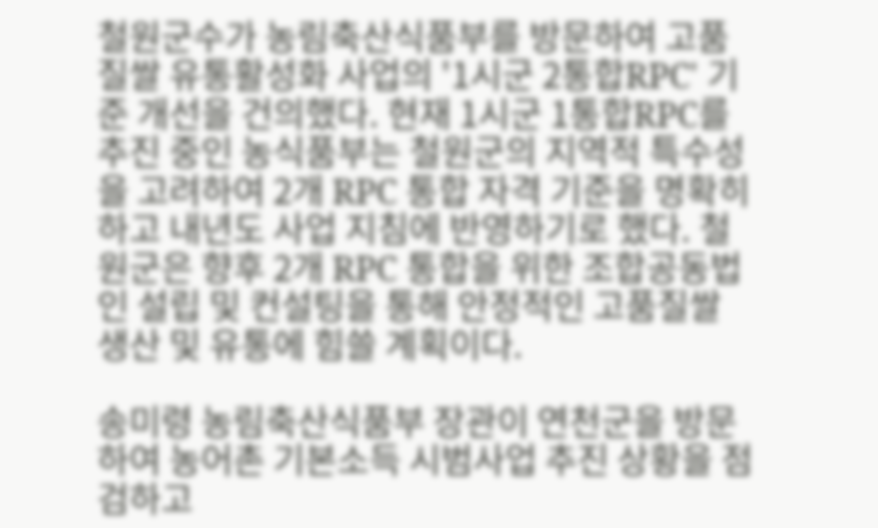철원군수가 농림축산식품부를 방문하여 고품질쌀 유통활성화 사업의 '1시군 2통합RPC' 기준 개선을 건의했다. 현재 1시군 1통합RPC를 추진 중인 농식품부는 철원군의 지역적 특수성을 고려하여 2개 RPC 통합 자격 기준을 명확히 하고 내년도 사업 지침에 반영하기로 했다. 철원군은 향후 2개 RPC 통합을 위한 조합공동법인 설립 및 컨설팅을 통해 안정적인 고품질쌀 생산 및 유통에 힘쓸 계획이다.

송미령 농림축산식품부 장관이 연천군을 방문하여 농어촌 기본소득 시범사업 추진 상황을 점검하고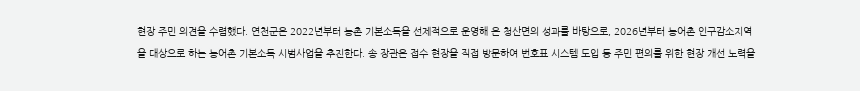현장 주민 의견을 수렴했다. 연천군은 2022년부터 농촌 기본소득을 선제적으로 운영해 온 청산면의 성과를 바탕으로, 2026년부터 농어촌 인구감소지역을 대상으로 하는 농어촌 기본소득 시범사업을 추진한다. 송 장관은 접수 현장을 직접 방문하여 번호표 시스템 도입 등 주민 편의를 위한 현장 개선 노력을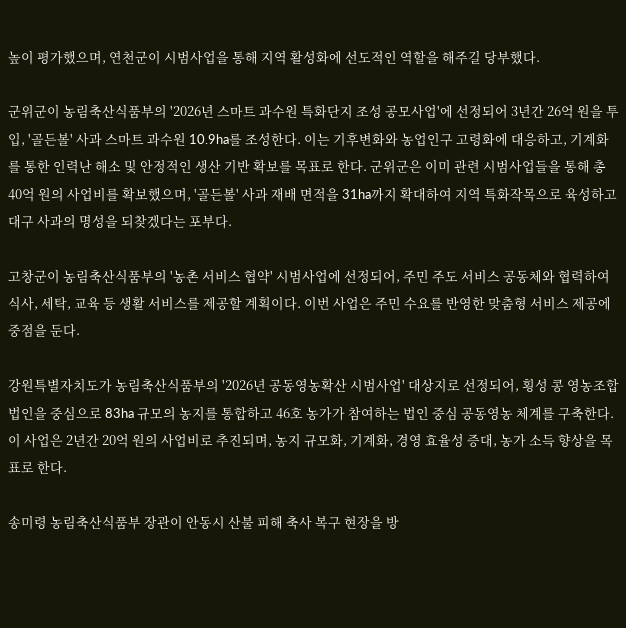높이 평가했으며, 연천군이 시범사업을 통해 지역 활성화에 선도적인 역할을 해주길 당부했다.

군위군이 농림축산식품부의 '2026년 스마트 과수원 특화단지 조성 공모사업'에 선정되어 3년간 26억 원을 투입, '골든볼' 사과 스마트 과수원 10.9ha를 조성한다. 이는 기후변화와 농업인구 고령화에 대응하고, 기계화를 통한 인력난 해소 및 안정적인 생산 기반 확보를 목표로 한다. 군위군은 이미 관련 시범사업들을 통해 총 40억 원의 사업비를 확보했으며, '골든볼' 사과 재배 면적을 31ha까지 확대하여 지역 특화작목으로 육성하고 대구 사과의 명성을 되찾겠다는 포부다.

고창군이 농림축산식품부의 '농촌 서비스 협약' 시범사업에 선정되어, 주민 주도 서비스 공동체와 협력하여 식사, 세탁, 교육 등 생활 서비스를 제공할 계획이다. 이번 사업은 주민 수요를 반영한 맞춤형 서비스 제공에 중점을 둔다.

강원특별자치도가 농림축산식품부의 '2026년 공동영농확산 시범사업' 대상지로 선정되어, 횡성 콩 영농조합법인을 중심으로 83ha 규모의 농지를 통합하고 46호 농가가 참여하는 법인 중심 공동영농 체계를 구축한다. 이 사업은 2년간 20억 원의 사업비로 추진되며, 농지 규모화, 기계화, 경영 효율성 증대, 농가 소득 향상을 목표로 한다.

송미령 농림축산식품부 장관이 안동시 산불 피해 축사 복구 현장을 방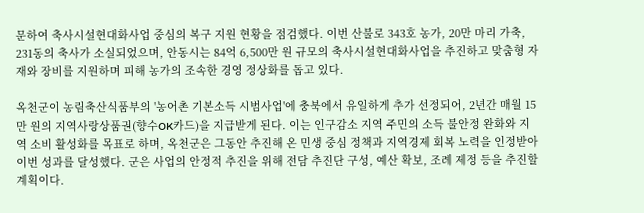문하여 축사시설현대화사업 중심의 복구 지원 현황을 점검했다. 이번 산불로 343호 농가, 20만 마리 가축, 231동의 축사가 소실되었으며, 안동시는 84억 6,500만 원 규모의 축사시설현대화사업을 추진하고 맞춤형 자재와 장비를 지원하며 피해 농가의 조속한 경영 정상화를 돕고 있다.

옥천군이 농림축산식품부의 '농어촌 기본소득 시범사업'에 충북에서 유일하게 추가 선정되어, 2년간 매월 15만 원의 지역사랑상품권(향수OK카드)을 지급받게 된다. 이는 인구감소 지역 주민의 소득 불안정 완화와 지역 소비 활성화를 목표로 하며, 옥천군은 그동안 추진해 온 민생 중심 정책과 지역경제 회복 노력을 인정받아 이번 성과를 달성했다. 군은 사업의 안정적 추진을 위해 전담 추진단 구성, 예산 확보, 조례 제정 등을 추진할 계획이다.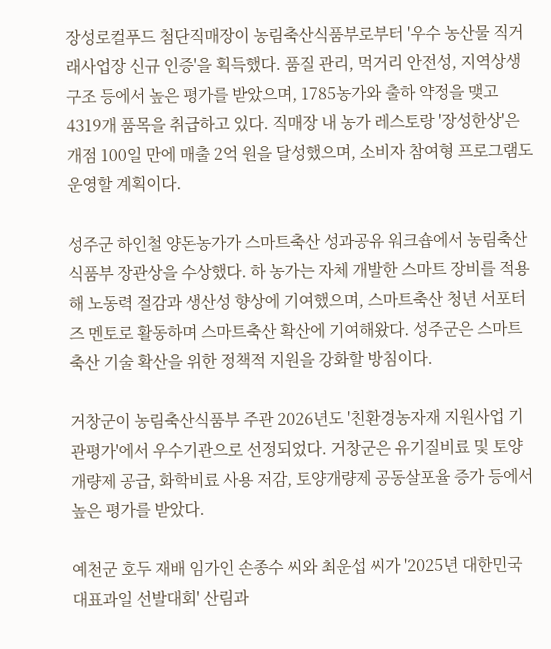장성로컬푸드 첨단직매장이 농림축산식품부로부터 '우수 농산물 직거래사업장 신규 인증'을 획득했다. 품질 관리, 먹거리 안전성, 지역상생 구조 등에서 높은 평가를 받았으며, 1785농가와 출하 약정을 맺고 4319개 품목을 취급하고 있다. 직매장 내 농가 레스토랑 '장성한상'은 개점 100일 만에 매출 2억 원을 달성했으며, 소비자 참여형 프로그램도 운영할 계획이다.

성주군 하인철 양돈농가가 스마트축산 성과공유 워크숍에서 농림축산식품부 장관상을 수상했다. 하 농가는 자체 개발한 스마트 장비를 적용해 노동력 절감과 생산성 향상에 기여했으며, 스마트축산 청년 서포터즈 멘토로 활동하며 스마트축산 확산에 기여해왔다. 성주군은 스마트축산 기술 확산을 위한 정책적 지원을 강화할 방침이다.

거창군이 농림축산식품부 주관 2026년도 '친환경농자재 지원사업 기관평가'에서 우수기관으로 선정되었다. 거창군은 유기질비료 및 토양개량제 공급, 화학비료 사용 저감, 토양개량제 공동살포율 증가 등에서 높은 평가를 받았다.

예천군 호두 재배 임가인 손종수 씨와 최운섭 씨가 '2025년 대한민국 대표과일 선발대회' 산림과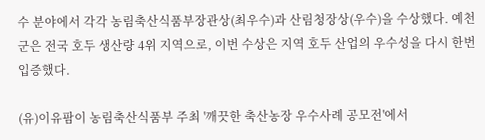수 분야에서 각각 농림축산식품부장관상(최우수)과 산림청장상(우수)을 수상했다. 예천군은 전국 호두 생산량 4위 지역으로, 이번 수상은 지역 호두 산업의 우수성을 다시 한번 입증했다.

(유)이유팜이 농림축산식품부 주최 '깨끗한 축산농장 우수사례 공모전'에서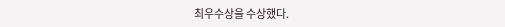최우수상을 수상했다.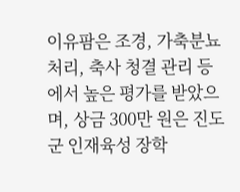이유팜은 조경, 가축분뇨 처리, 축사 청결 관리 등에서 높은 평가를 받았으며, 상금 300만 원은 진도군 인재육성 장학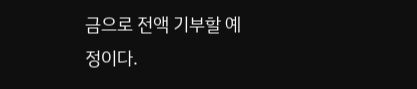금으로 전액 기부할 예정이다.